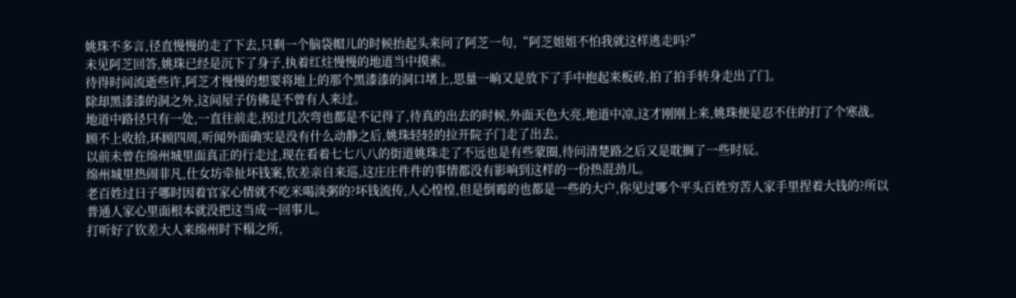姚珠不多言,径直慢慢的走了下去,只剩一个脑袋帽儿的时候抬起头来问了阿芝一句,“阿芝姐姐不怕我就这样逃走吗?”
未见阿芝回答,姚珠已经是沉下了身子,执着红炷慢慢的地道当中摸索。
待得时间流逝些许,阿芝才慢慢的想要将地上的那个黑漆漆的洞口堵上,思量一晌又是放下了手中抱起来板砖,拍了拍手转身走出了门。
除却黑漆漆的洞之外,这间屋子仿佛是不曾有人来过。
地道中路径只有一处,一直往前走,拐过几次弯也都是不记得了,待真的出去的时候,外面天色大亮,地道中凉,这才刚刚上来,姚珠便是忍不住的打了个寒战。
顾不上收拾,环顾四周,听闻外面确实是没有什么动静之后,姚珠轻轻的拉开院子门走了出去。
以前未曾在绵州城里面真正的行走过,现在看着七七八八的街道姚珠走了不远也是有些蒙圈,待问清楚路之后又是耽搁了一些时辰。
绵州城里热闹非凡,仕女坊牵扯坏钱案,钦差亲自来巡,这庄庄件件的事情都没有影响到这样的一份热混劲儿。
老百姓过日子哪时因着官家心情就不吃米喝淡粥的?坏钱流传,人心惶惶,但是倒霉的也都是一些的大户,你见过哪个平头百姓穷苦人家手里捏着大钱的?所以普通人家心里面根本就没把这当成一回事儿。
打听好了钦差大人来绵州时下榻之所,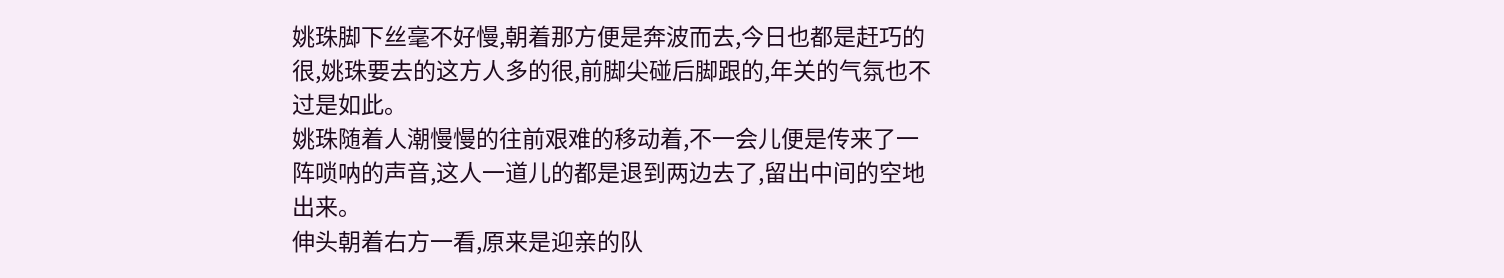姚珠脚下丝毫不好慢,朝着那方便是奔波而去,今日也都是赶巧的很,姚珠要去的这方人多的很,前脚尖碰后脚跟的,年关的气氛也不过是如此。
姚珠随着人潮慢慢的往前艰难的移动着,不一会儿便是传来了一阵唢呐的声音,这人一道儿的都是退到两边去了,留出中间的空地出来。
伸头朝着右方一看,原来是迎亲的队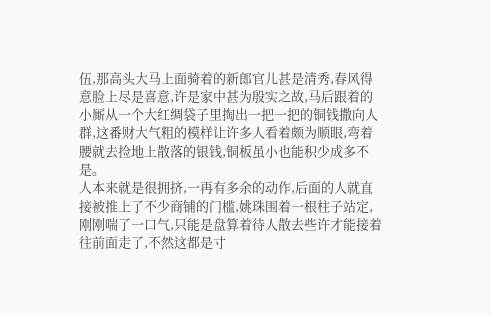伍,那高头大马上面骑着的新郎官儿甚是清秀,春风得意脸上尽是喜意,许是家中甚为殷实之故,马后跟着的小厮从一个大红绸袋子里掏出一把一把的铜钱撒向人群,这番财大气粗的模样让许多人看着颇为顺眼,弯着腰就去捡地上散落的银钱,铜板虽小也能积少成多不是。
人本来就是很拥挤,一再有多余的动作,后面的人就直接被推上了不少商铺的门槛,姚珠围着一根柱子站定,刚刚喘了一口气,只能是盘算着待人散去些许才能接着往前面走了,不然这都是寸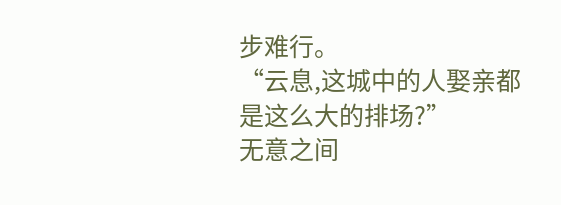步难行。
“云息,这城中的人娶亲都是这么大的排场?”
无意之间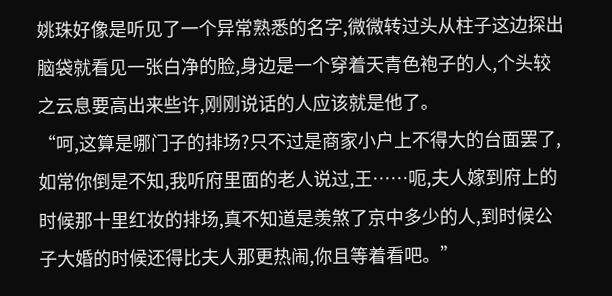姚珠好像是听见了一个异常熟悉的名字,微微转过头从柱子这边探出脑袋就看见一张白净的脸,身边是一个穿着天青色袍子的人,个头较之云息要高出来些许,刚刚说话的人应该就是他了。
“呵,这算是哪门子的排场?只不过是商家小户上不得大的台面罢了,如常你倒是不知,我听府里面的老人说过,王……呃,夫人嫁到府上的时候那十里红妆的排场,真不知道是羡煞了京中多少的人,到时候公子大婚的时候还得比夫人那更热闹,你且等着看吧。”